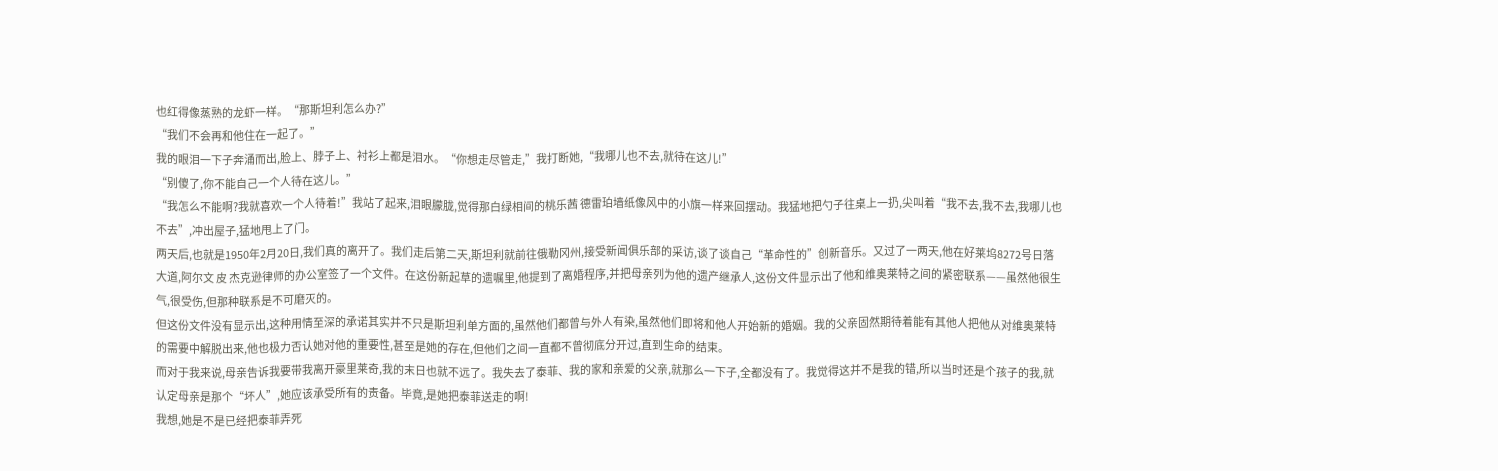也红得像蒸熟的龙虾一样。“那斯坦利怎么办?”
“我们不会再和他住在一起了。”
我的眼泪一下子奔涌而出,脸上、脖子上、衬衫上都是泪水。“你想走尽管走,”我打断她,“我哪儿也不去,就待在这儿!”
“别傻了,你不能自己一个人待在这儿。”
“我怎么不能啊?我就喜欢一个人待着!”我站了起来,泪眼朦胧,觉得那白绿相间的桃乐茜 德雷珀墙纸像风中的小旗一样来回摆动。我猛地把勺子往桌上一扔,尖叫着“我不去,我不去,我哪儿也不去”,冲出屋子,猛地甩上了门。
两天后,也就是1950年2月20日,我们真的离开了。我们走后第二天,斯坦利就前往俄勒冈州,接受新闻俱乐部的采访,谈了谈自己“革命性的”创新音乐。又过了一两天,他在好莱坞8272号日落大道,阿尔文 皮 杰克逊律师的办公室签了一个文件。在这份新起草的遗嘱里,他提到了离婚程序,并把母亲列为他的遗产继承人,这份文件显示出了他和维奥莱特之间的紧密联系——虽然他很生气,很受伤,但那种联系是不可磨灭的。
但这份文件没有显示出,这种用情至深的承诺其实并不只是斯坦利单方面的,虽然他们都曾与外人有染,虽然他们即将和他人开始新的婚姻。我的父亲固然期待着能有其他人把他从对维奥莱特的需要中解脱出来,他也极力否认她对他的重要性,甚至是她的存在,但他们之间一直都不曾彻底分开过,直到生命的结束。
而对于我来说,母亲告诉我要带我离开豪里莱奇,我的末日也就不远了。我失去了泰菲、我的家和亲爱的父亲,就那么一下子,全都没有了。我觉得这并不是我的错,所以当时还是个孩子的我,就认定母亲是那个“坏人”,她应该承受所有的责备。毕竟,是她把泰菲送走的啊!
我想,她是不是已经把泰菲弄死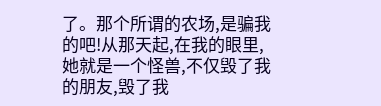了。那个所谓的农场,是骗我的吧!从那天起,在我的眼里,她就是一个怪兽,不仅毁了我的朋友,毁了我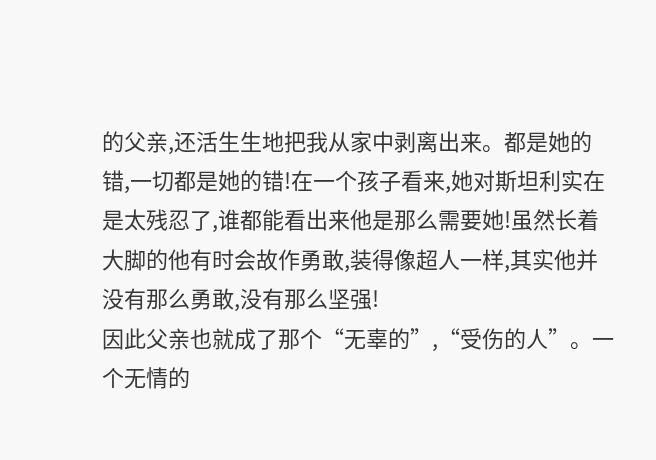的父亲,还活生生地把我从家中剥离出来。都是她的错,一切都是她的错!在一个孩子看来,她对斯坦利实在是太残忍了,谁都能看出来他是那么需要她!虽然长着大脚的他有时会故作勇敢,装得像超人一样,其实他并没有那么勇敢,没有那么坚强!
因此父亲也就成了那个“无辜的”,“受伤的人”。一个无情的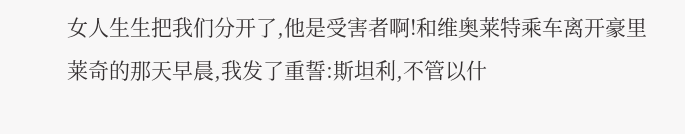女人生生把我们分开了,他是受害者啊!和维奥莱特乘车离开豪里莱奇的那天早晨,我发了重誓:斯坦利,不管以什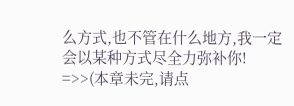么方式,也不管在什么地方,我一定会以某种方式尽全力弥补你!
=>>(本章未完,请点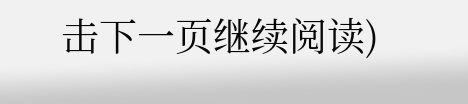击下一页继续阅读)